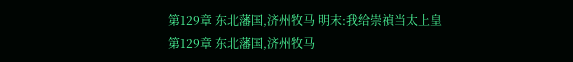第129章 东北藩国,济州牧马 明末:我给崇禎当太上皇
第129章 东北藩国,济州牧马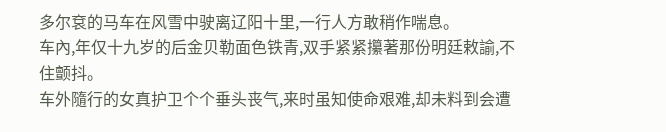多尔袞的马车在风雪中驶离辽阳十里,一行人方敢稍作喘息。
车內,年仅十九岁的后金贝勒面色铁青,双手紧紧攥著那份明廷敕諭,不住颤抖。
车外隨行的女真护卫个个垂头丧气,来时虽知使命艰难,却未料到会遭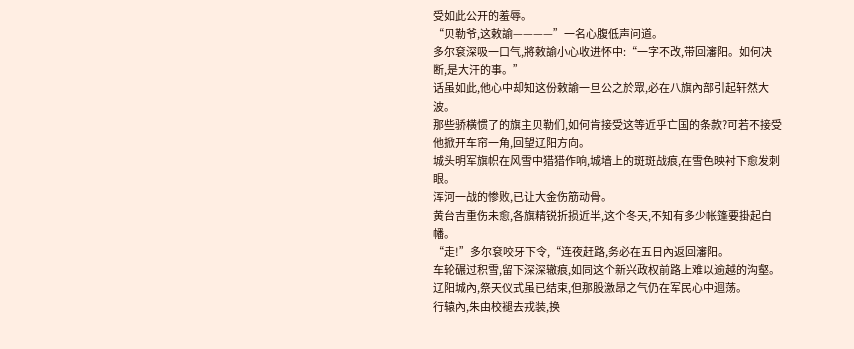受如此公开的羞辱。
“贝勒爷,这敕諭————”一名心腹低声问道。
多尔袞深吸一口气,將敕諭小心收进怀中:“一字不改,带回瀋阳。如何决断,是大汗的事。”
话虽如此,他心中却知这份敕諭一旦公之於眾,必在八旗內部引起轩然大波。
那些骄横惯了的旗主贝勒们,如何肯接受这等近乎亡国的条款?可若不接受他掀开车帘一角,回望辽阳方向。
城头明军旗帜在风雪中猎猎作响,城墙上的斑斑战痕,在雪色映衬下愈发刺眼。
浑河一战的惨败,已让大金伤筋动骨。
黄台吉重伤未愈,各旗精锐折损近半,这个冬天,不知有多少帐篷要掛起白幡。
“走!”多尔袞咬牙下令,“连夜赶路,务必在五日內返回瀋阳。
车轮碾过积雪,留下深深辙痕,如同这个新兴政权前路上难以逾越的沟壑。
辽阳城內,祭天仪式虽已结束,但那股激昂之气仍在军民心中迴荡。
行辕內,朱由校褪去戎装,换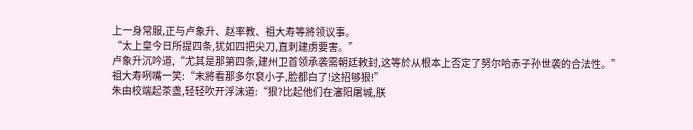上一身常服,正与卢象升、赵率教、祖大寿等將领议事。
“太上皇今日所提四条,犹如四把尖刀,直刺建虏要害。”
卢象升沉吟道,“尤其是那第四条,建州卫首领承袭需朝廷敕封,这等於从根本上否定了努尔哈赤子孙世袭的合法性。”
祖大寿咧嘴一笑:“末將看那多尔袞小子,脸都白了!这招够狠!”
朱由校端起茶盏,轻轻吹开浮沫道:“狠?比起他们在瀋阳屠城,朕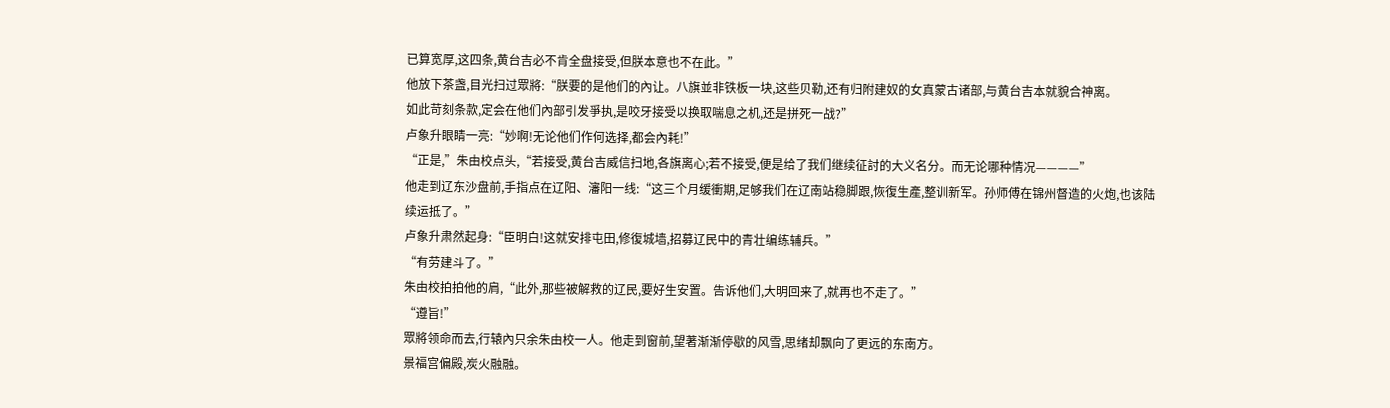已算宽厚,这四条,黄台吉必不肯全盘接受,但朕本意也不在此。”
他放下茶盏,目光扫过眾將:“朕要的是他们的內让。八旗並非铁板一块,这些贝勒,还有归附建奴的女真蒙古诸部,与黄台吉本就貌合神离。
如此苛刻条款,定会在他们內部引发爭执,是咬牙接受以换取喘息之机,还是拼死一战?”
卢象升眼睛一亮:“妙啊!无论他们作何选择,都会內耗!”
“正是,”朱由校点头,“若接受,黄台吉威信扫地,各旗离心;若不接受,便是给了我们继续征討的大义名分。而无论哪种情况————”
他走到辽东沙盘前,手指点在辽阳、瀋阳一线:“这三个月缓衝期,足够我们在辽南站稳脚跟,恢復生產,整训新军。孙师傅在锦州督造的火炮,也该陆续运抵了。”
卢象升肃然起身:“臣明白!这就安排屯田,修復城墙,招募辽民中的青壮编练辅兵。”
“有劳建斗了。”
朱由校拍拍他的肩,“此外,那些被解救的辽民,要好生安置。告诉他们,大明回来了,就再也不走了。”
“遵旨!”
眾將领命而去,行辕內只余朱由校一人。他走到窗前,望著渐渐停歇的风雪,思绪却飘向了更远的东南方。
景福宫偏殿,炭火融融。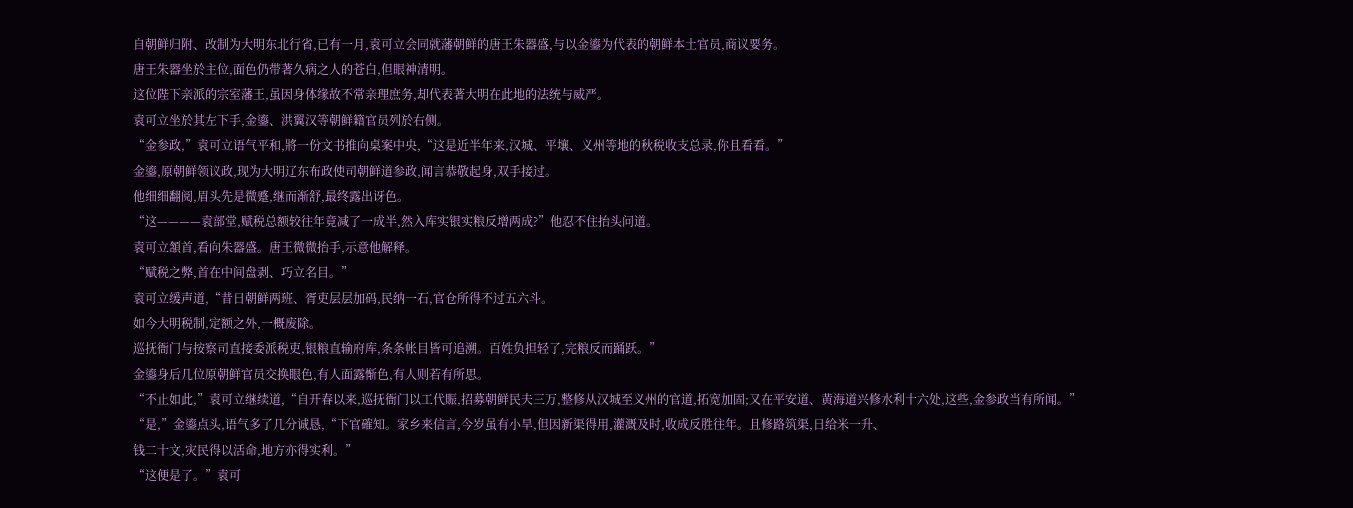自朝鲜归附、改制为大明东北行省,已有一月,袁可立会同就藩朝鲜的唐王朱器盛,与以金鎏为代表的朝鲜本土官员,商议要务。
唐王朱器坐於主位,面色仍带著久病之人的苍白,但眼神清明。
这位陛下亲派的宗室藩王,虽因身体缘故不常亲理庶务,却代表著大明在此地的法统与威严。
袁可立坐於其左下手,金鎏、洪翼汉等朝鲜籍官员列於右侧。
“金参政,”袁可立语气平和,將一份文书推向桌案中央,“这是近半年来,汉城、平壤、义州等地的秋税收支总录,你且看看。”
金鎏,原朝鲜领议政,现为大明辽东布政使司朝鲜道参政,闻言恭敬起身,双手接过。
他细细翻阅,眉头先是微蹙,继而渐舒,最终露出讶色。
“这————袁部堂,赋税总额较往年竟减了一成半,然入库实银实粮反增两成?”他忍不住抬头问道。
袁可立頷首,看向朱器盛。唐王微微抬手,示意他解释。
“赋税之弊,首在中间盘剥、巧立名目。”
袁可立缓声道,“昔日朝鲜两班、胥吏层层加码,民纳一石,官仓所得不过五六斗。
如今大明税制,定额之外,一概废除。
巡抚衙门与按察司直接委派税吏,银粮直输府库,条条帐目皆可追溯。百姓负担轻了,完粮反而踊跃。”
金鎏身后几位原朝鲜官员交换眼色,有人面露惭色,有人则若有所思。
“不止如此,”袁可立继续道,“自开春以来,巡抚衙门以工代賑,招募朝鲜民夫三万,整修从汉城至义州的官道,拓宽加固;又在平安道、黄海道兴修水利十六处,这些,金参政当有所闻。”
“是,”金鎏点头,语气多了几分诚恳,“下官確知。家乡来信言,今岁虽有小旱,但因新渠得用,灌溉及时,收成反胜往年。且修路筑渠,日给米一升、
钱二十文,灾民得以活命,地方亦得实利。”
“这便是了。”袁可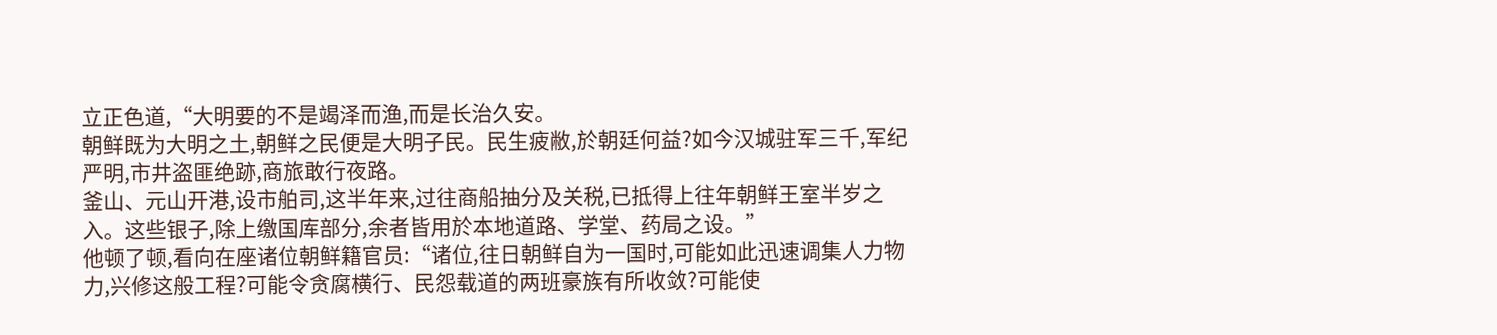立正色道,“大明要的不是竭泽而渔,而是长治久安。
朝鲜既为大明之土,朝鲜之民便是大明子民。民生疲敝,於朝廷何益?如今汉城驻军三千,军纪严明,市井盗匪绝跡,商旅敢行夜路。
釜山、元山开港,设市舶司,这半年来,过往商船抽分及关税,已抵得上往年朝鲜王室半岁之入。这些银子,除上缴国库部分,余者皆用於本地道路、学堂、药局之设。”
他顿了顿,看向在座诸位朝鲜籍官员:“诸位,往日朝鲜自为一国时,可能如此迅速调集人力物力,兴修这般工程?可能令贪腐横行、民怨载道的两班豪族有所收敛?可能使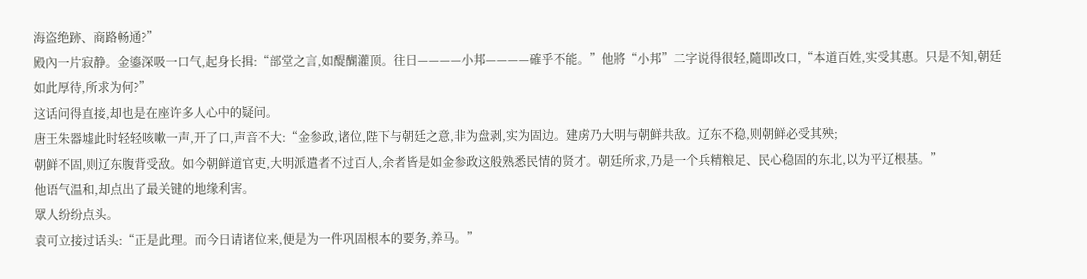海盗绝跡、商路畅通?”
殿內一片寂静。金鎏深吸一口气,起身长揖:“部堂之言,如醍醐灌顶。往日————小邦————確乎不能。”他將“小邦”二字说得很轻,隨即改口,“本道百姓,实受其惠。只是不知,朝廷如此厚待,所求为何?”
这话问得直接,却也是在座许多人心中的疑问。
唐王朱器墟此时轻轻咳嗽一声,开了口,声音不大:“金参政,诸位,陛下与朝廷之意,非为盘剥,实为固边。建虏乃大明与朝鲜共敌。辽东不稳,则朝鲜必受其殃;
朝鲜不固,则辽东腹背受敌。如今朝鲜道官吏,大明派遣者不过百人,余者皆是如金参政这般熟悉民情的贤才。朝廷所求,乃是一个兵精粮足、民心稳固的东北,以为平辽根基。”
他语气温和,却点出了最关键的地缘利害。
眾人纷纷点头。
袁可立接过话头:“正是此理。而今日请诸位来,便是为一件巩固根本的要务,养马。”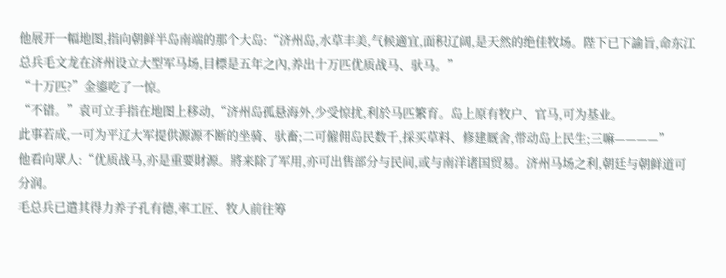他展开一幅地图,指向朝鲜半岛南端的那个大岛:“济州岛,水草丰美,气候適宜,面积辽阔,是天然的绝佳牧场。陛下已下諭旨,命东江总兵毛文龙在济州设立大型军马场,目標是五年之內,养出十万匹优质战马、驮马。”
“十万匹?”金鎏吃了一惊。
“不错。”袁可立手指在地图上移动,“济州岛孤悬海外,少受惊扰,利於马匹繁育。岛上原有牧户、官马,可为基业。
此事若成,一可为平辽大军提供源源不断的坐骑、驮畜;二可僱佣岛民数千,採买草料、修建厩舍,带动岛上民生;三嘛————”
他看向眾人:“优质战马,亦是重要財源。將来除了军用,亦可出售部分与民间,或与南洋诸国贸易。济州马场之利,朝廷与朝鲜道可分润。
毛总兵已遣其得力养子孔有德,率工匠、牧人前往筹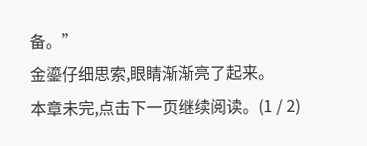备。”
金鎏仔细思索,眼睛渐渐亮了起来。
本章未完,点击下一页继续阅读。(1 / 2)